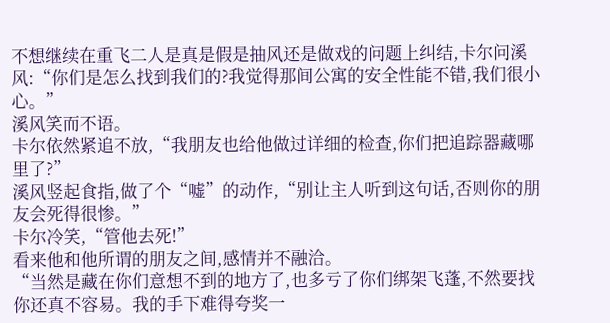不想继续在重飞二人是真是假是抽风还是做戏的问题上纠结,卡尔问溪风:“你们是怎么找到我们的?我觉得那间公寓的安全性能不错,我们很小心。”
溪风笑而不语。
卡尔依然紧追不放,“我朋友也给他做过详细的检查,你们把追踪器藏哪里了?”
溪风竖起食指,做了个“嘘”的动作,“别让主人听到这句话,否则你的朋友会死得很惨。”
卡尔冷笑,“管他去死!”
看来他和他所谓的朋友之间,感情并不融洽。
“当然是藏在你们意想不到的地方了,也多亏了你们绑架飞蓬,不然要找你还真不容易。我的手下难得夸奖一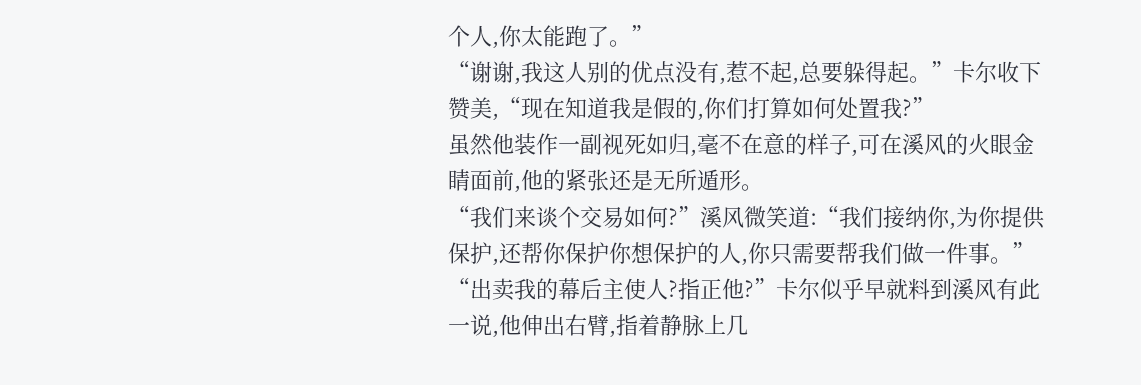个人,你太能跑了。”
“谢谢,我这人别的优点没有,惹不起,总要躲得起。”卡尔收下赞美,“现在知道我是假的,你们打算如何处置我?”
虽然他装作一副视死如归,毫不在意的样子,可在溪风的火眼金睛面前,他的紧张还是无所遁形。
“我们来谈个交易如何?”溪风微笑道:“我们接纳你,为你提供保护,还帮你保护你想保护的人,你只需要帮我们做一件事。”
“出卖我的幕后主使人?指正他?”卡尔似乎早就料到溪风有此一说,他伸出右臂,指着静脉上几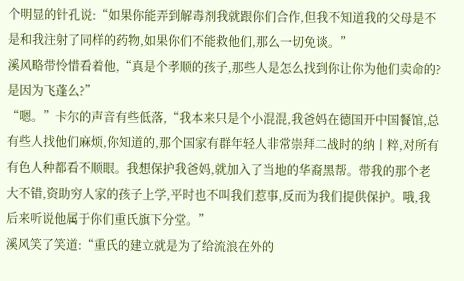个明显的针孔说:“如果你能弄到解毒剂我就跟你们合作,但我不知道我的父母是不是和我注射了同样的药物,如果你们不能救他们,那么一切免谈。”
溪风略带怜惜看着他,“真是个孝顺的孩子,那些人是怎么找到你让你为他们卖命的?是因为飞蓬么?”
“嗯。”卡尔的声音有些低落,“我本来只是个小混混,我爸妈在德国开中国餐馆,总有些人找他们麻烦,你知道的,那个国家有群年轻人非常崇拜二战时的纳丨粹,对所有有色人种都看不顺眼。我想保护我爸妈,就加入了当地的华裔黑帮。带我的那个老大不错,资助穷人家的孩子上学,平时也不叫我们惹事,反而为我们提供保护。哦,我后来听说他属于你们重氏旗下分堂。”
溪风笑了笑道:“重氏的建立就是为了给流浪在外的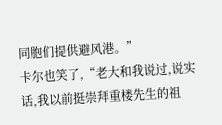同胞们提供避风港。”
卡尔也笑了,“老大和我说过,说实话,我以前挺崇拜重楼先生的祖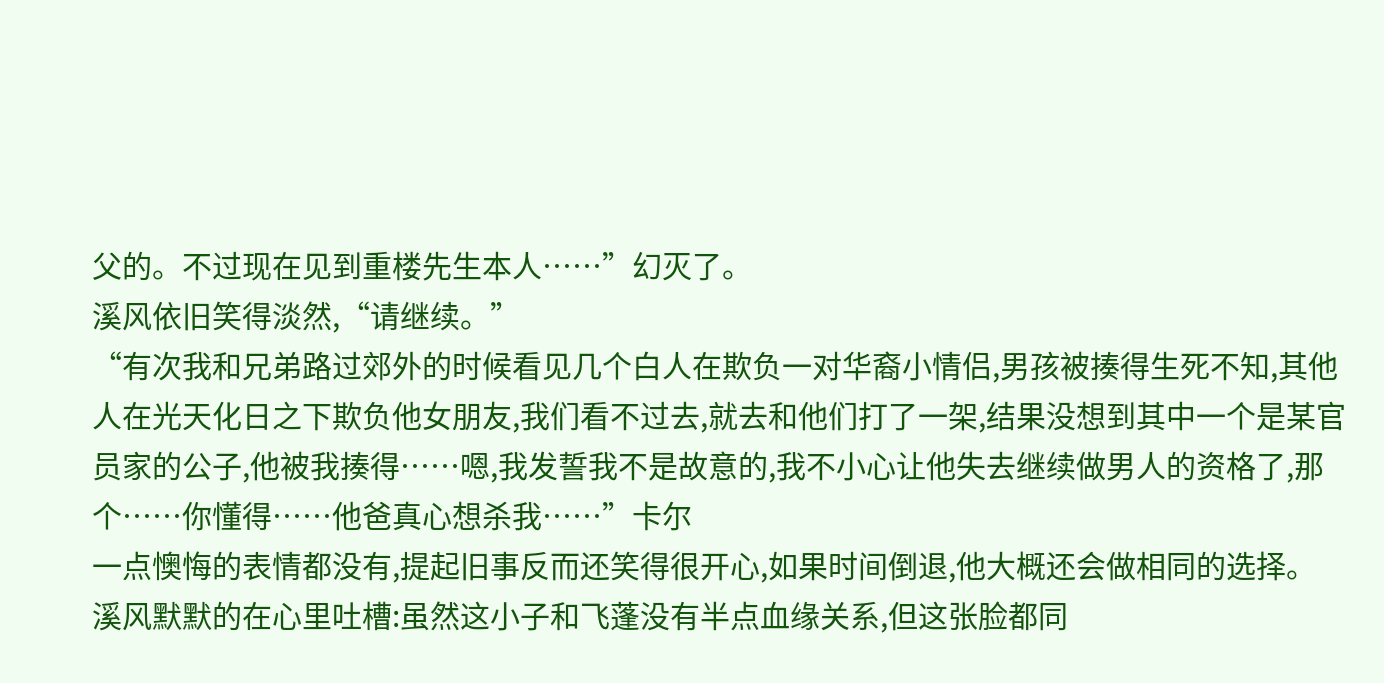父的。不过现在见到重楼先生本人……”幻灭了。
溪风依旧笑得淡然,“请继续。”
“有次我和兄弟路过郊外的时候看见几个白人在欺负一对华裔小情侣,男孩被揍得生死不知,其他人在光天化日之下欺负他女朋友,我们看不过去,就去和他们打了一架,结果没想到其中一个是某官员家的公子,他被我揍得……嗯,我发誓我不是故意的,我不小心让他失去继续做男人的资格了,那个……你懂得……他爸真心想杀我……”卡尔
一点懊悔的表情都没有,提起旧事反而还笑得很开心,如果时间倒退,他大概还会做相同的选择。
溪风默默的在心里吐槽:虽然这小子和飞蓬没有半点血缘关系,但这张脸都同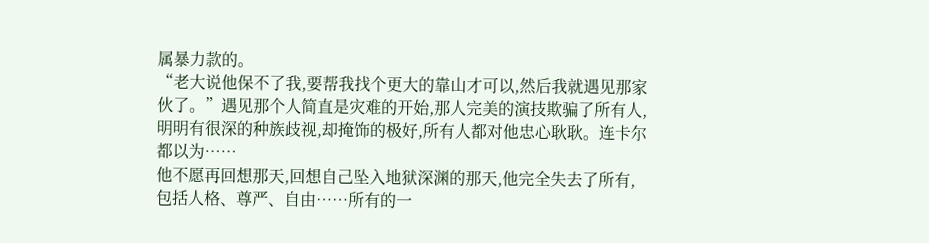属暴力款的。
“老大说他保不了我,要帮我找个更大的靠山才可以,然后我就遇见那家伙了。”遇见那个人简直是灾难的开始,那人完美的演技欺骗了所有人,明明有很深的种族歧视,却掩饰的极好,所有人都对他忠心耿耿。连卡尔都以为……
他不愿再回想那天,回想自己坠入地狱深渊的那天,他完全失去了所有,包括人格、尊严、自由……所有的一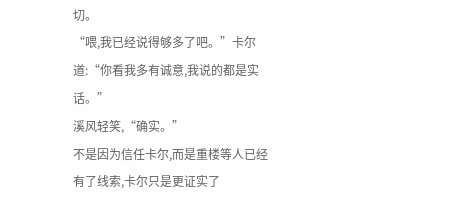切。
“喂,我已经说得够多了吧。”卡尔道:“你看我多有诚意,我说的都是实话。”
溪风轻笑,“确实。”
不是因为信任卡尔,而是重楼等人已经有了线索,卡尔只是更证实了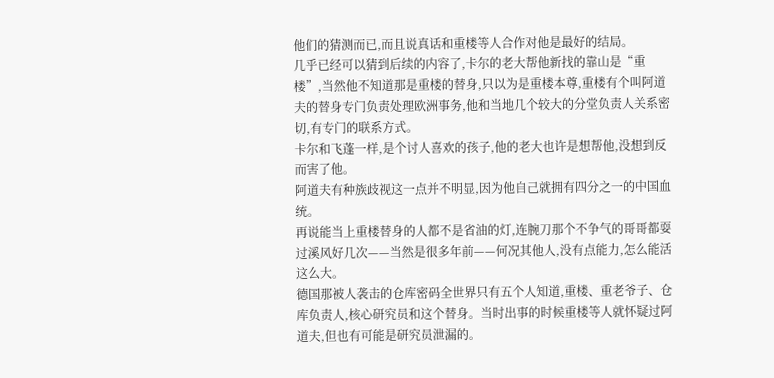他们的猜测而已,而且说真话和重楼等人合作对他是最好的结局。
几乎已经可以猜到后续的内容了,卡尔的老大帮他新找的靠山是“重楼”,当然他不知道那是重楼的替身,只以为是重楼本尊,重楼有个叫阿道夫的替身专门负责处理欧洲事务,他和当地几个较大的分堂负责人关系密切,有专门的联系方式。
卡尔和飞蓬一样,是个讨人喜欢的孩子,他的老大也许是想帮他,没想到反而害了他。
阿道夫有种族歧视这一点并不明显,因为他自己就拥有四分之一的中国血统。
再说能当上重楼替身的人都不是省油的灯,连腕刀那个不争气的哥哥都耍过溪风好几次——当然是很多年前——何况其他人,没有点能力,怎么能活这么大。
德国那被人袭击的仓库密码全世界只有五个人知道,重楼、重老爷子、仓库负责人,核心研究员和这个替身。当时出事的时候重楼等人就怀疑过阿道夫,但也有可能是研究员泄漏的。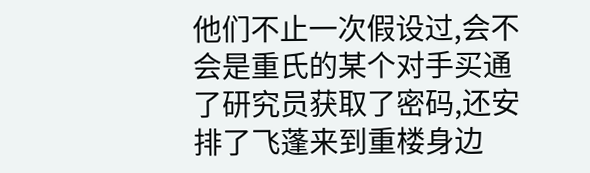他们不止一次假设过,会不会是重氏的某个对手买通了研究员获取了密码,还安排了飞蓬来到重楼身边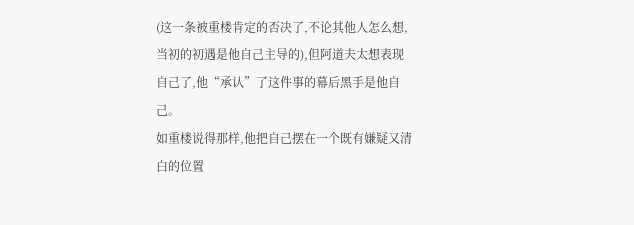(这一条被重楼肯定的否决了,不论其他人怎么想,当初的初遇是他自己主导的),但阿道夫太想表现自己了,他“承认”了这件事的幕后黑手是他自己。
如重楼说得那样,他把自己摆在一个既有嫌疑又清白的位置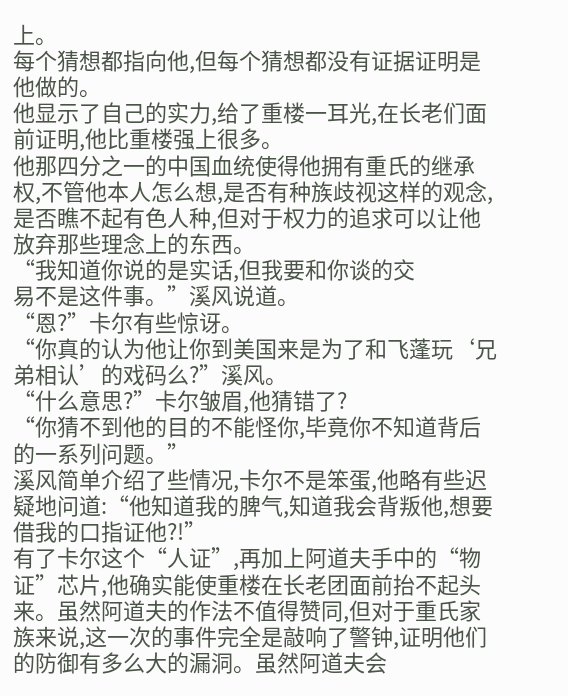上。
每个猜想都指向他,但每个猜想都没有证据证明是他做的。
他显示了自己的实力,给了重楼一耳光,在长老们面前证明,他比重楼强上很多。
他那四分之一的中国血统使得他拥有重氏的继承权,不管他本人怎么想,是否有种族歧视这样的观念,是否瞧不起有色人种,但对于权力的追求可以让他放弃那些理念上的东西。
“我知道你说的是实话,但我要和你谈的交
易不是这件事。”溪风说道。
“恩?”卡尔有些惊讶。
“你真的认为他让你到美国来是为了和飞蓬玩‘兄弟相认’的戏码么?”溪风。
“什么意思?”卡尔皱眉,他猜错了?
“你猜不到他的目的不能怪你,毕竟你不知道背后的一系列问题。”
溪风简单介绍了些情况,卡尔不是笨蛋,他略有些迟疑地问道:“他知道我的脾气,知道我会背叛他,想要借我的口指证他?!”
有了卡尔这个“人证”,再加上阿道夫手中的“物证”芯片,他确实能使重楼在长老团面前抬不起头来。虽然阿道夫的作法不值得赞同,但对于重氏家族来说,这一次的事件完全是敲响了警钟,证明他们的防御有多么大的漏洞。虽然阿道夫会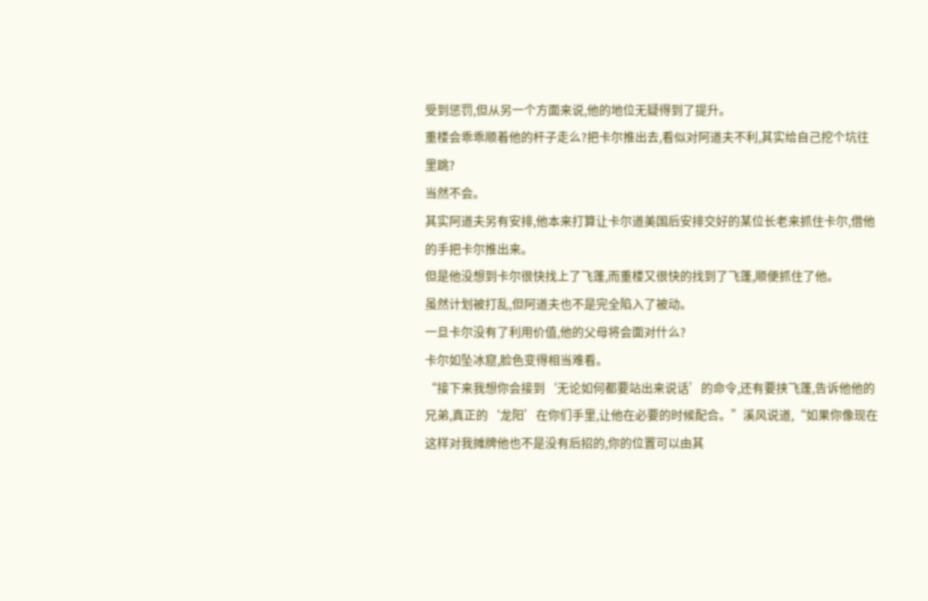受到惩罚,但从另一个方面来说,他的地位无疑得到了提升。
重楼会乖乖顺着他的杆子走么?把卡尔推出去,看似对阿道夫不利,其实给自己挖个坑往里跳?
当然不会。
其实阿道夫另有安排,他本来打算让卡尔道美国后安排交好的某位长老来抓住卡尔,借他的手把卡尔推出来。
但是他没想到卡尔很快找上了飞蓬,而重楼又很快的找到了飞蓬,顺便抓住了他。
虽然计划被打乱,但阿道夫也不是完全陷入了被动。
一旦卡尔没有了利用价值,他的父母将会面对什么?
卡尔如坠冰窟,脸色变得相当难看。
“接下来我想你会接到‘无论如何都要站出来说话’的命令,还有要挟飞蓬,告诉他他的兄弟,真正的‘龙阳’在你们手里,让他在必要的时候配合。”溪风说道,“如果你像现在这样对我摊牌他也不是没有后招的,你的位置可以由其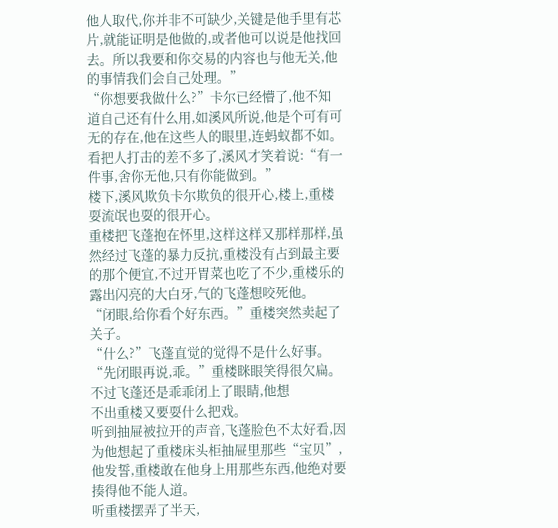他人取代,你并非不可缺少,关键是他手里有芯片,就能证明是他做的,或者他可以说是他找回去。所以我要和你交易的内容也与他无关,他的事情我们会自己处理。”
“你想要我做什么?”卡尔已经懵了,他不知道自己还有什么用,如溪风所说,他是个可有可无的存在,他在这些人的眼里,连蚂蚁都不如。
看把人打击的差不多了,溪风才笑着说:“有一件事,舍你无他,只有你能做到。”
楼下,溪风欺负卡尔欺负的很开心,楼上,重楼耍流氓也耍的很开心。
重楼把飞蓬抱在怀里,这样这样又那样那样,虽然经过飞蓬的暴力反抗,重楼没有占到最主要的那个便宜,不过开胃菜也吃了不少,重楼乐的露出闪亮的大白牙,气的飞蓬想咬死他。
“闭眼,给你看个好东西。”重楼突然卖起了关子。
“什么?”飞蓬直觉的觉得不是什么好事。
“先闭眼再说,乖。”重楼眯眼笑得很欠扁。
不过飞蓬还是乖乖闭上了眼睛,他想
不出重楼又要耍什么把戏。
听到抽屉被拉开的声音,飞蓬脸色不太好看,因为他想起了重楼床头柜抽屉里那些“宝贝”,他发誓,重楼敢在他身上用那些东西,他绝对要揍得他不能人道。
听重楼摆弄了半天,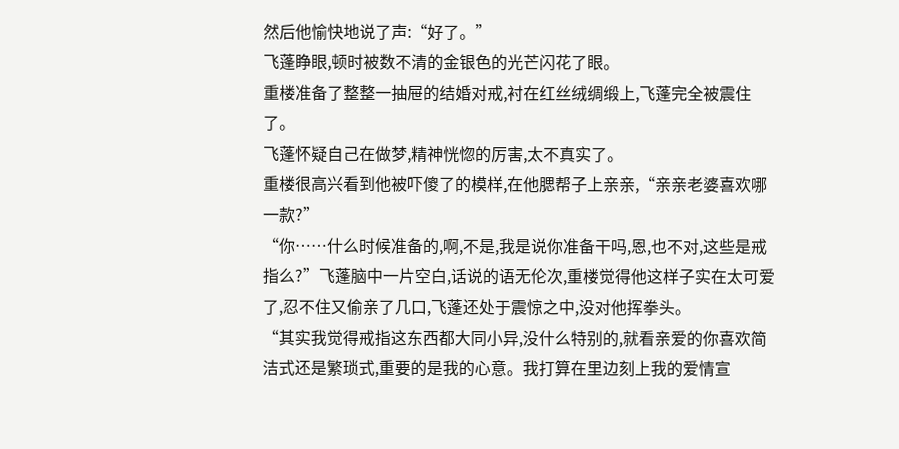然后他愉快地说了声:“好了。”
飞蓬睁眼,顿时被数不清的金银色的光芒闪花了眼。
重楼准备了整整一抽屉的结婚对戒,衬在红丝绒绸缎上,飞蓬完全被震住了。
飞蓬怀疑自己在做梦,精神恍惚的厉害,太不真实了。
重楼很高兴看到他被吓傻了的模样,在他腮帮子上亲亲,“亲亲老婆喜欢哪一款?”
“你……什么时候准备的,啊,不是,我是说你准备干吗,恩,也不对,这些是戒指么?”飞蓬脑中一片空白,话说的语无伦次,重楼觉得他这样子实在太可爱了,忍不住又偷亲了几口,飞蓬还处于震惊之中,没对他挥拳头。
“其实我觉得戒指这东西都大同小异,没什么特别的,就看亲爱的你喜欢简洁式还是繁琐式,重要的是我的心意。我打算在里边刻上我的爱情宣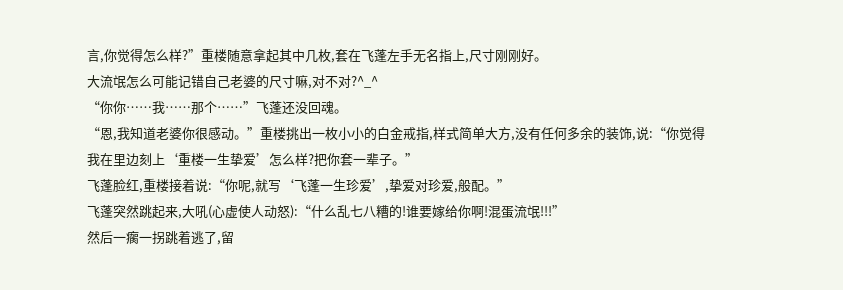言,你觉得怎么样?”重楼随意拿起其中几枚,套在飞蓬左手无名指上,尺寸刚刚好。
大流氓怎么可能记错自己老婆的尺寸嘛,对不对?^_^
“你你……我……那个……”飞蓬还没回魂。
“恩,我知道老婆你很感动。”重楼挑出一枚小小的白金戒指,样式简单大方,没有任何多余的装饰,说:“你觉得我在里边刻上‘重楼一生挚爱’怎么样?把你套一辈子。”
飞蓬脸红,重楼接着说:“你呢,就写‘飞蓬一生珍爱’,挚爱对珍爱,般配。”
飞蓬突然跳起来,大吼(心虚使人动怒):“什么乱七八糟的!谁要嫁给你啊!混蛋流氓!!!”
然后一瘸一拐跳着逃了,留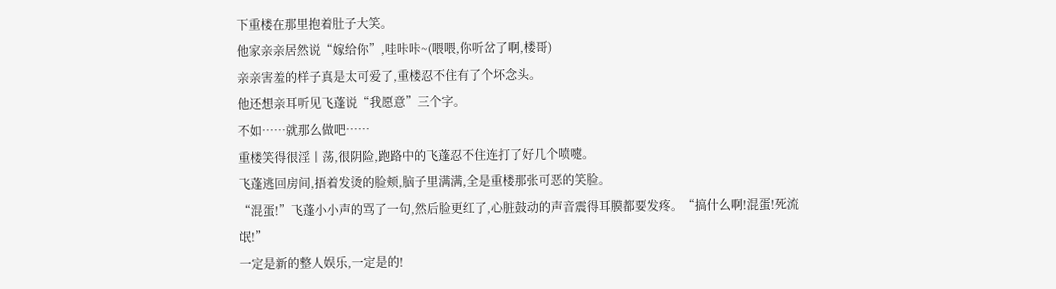下重楼在那里抱着肚子大笑。
他家亲亲居然说“嫁给你”,哇咔咔~(喂喂,你听岔了啊,楼哥)
亲亲害羞的样子真是太可爱了,重楼忍不住有了个坏念头。
他还想亲耳听见飞蓬说“我愿意”三个字。
不如……就那么做吧……
重楼笑得很淫丨荡,很阴险,跑路中的飞蓬忍不住连打了好几个喷嚏。
飞蓬逃回房间,捂着发烫的脸颊,脑子里满满,全是重楼那张可恶的笑脸。
“混蛋!”飞蓬小小声的骂了一句,然后脸更红了,心脏鼓动的声音震得耳膜都要发疼。“搞什么啊!混蛋!死流氓!”
一定是新的整人娱乐,一定是的!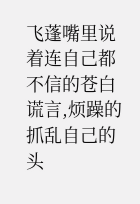飞蓬嘴里说着连自己都不信的苍白谎言,烦躁的抓乱自己的头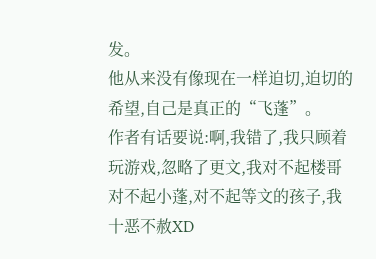发。
他从来没有像现在一样迫切,迫切的希望,自己是真正的“飞蓬”。
作者有话要说:啊,我错了,我只顾着玩游戏,忽略了更文,我对不起楼哥对不起小蓬,对不起等文的孩子,我十恶不赦XD